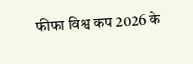फीफा विश्व कप 2026 के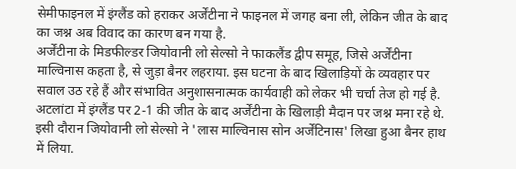सेमीफाइनल में इंग्लैंड को हराकर अर्जेंटीना ने फाइनल में जगह बना ली, लेकिन जीत के बाद का जश्न अब विवाद का कारण बन गया है.
अर्जेंटीना के मिडफील्डर जियोवानी लो सेल्सो ने फाकलैंड द्वीप समूह, जिसे अर्जेंटीना माल्विनास कहता है, से जुड़ा बैनर लहराया. इस घटना के बाद खिलाड़ियों के व्यवहार पर सवाल उठ रहे हैं और संभावित अनुशासनात्मक कार्यवाही को लेकर भी चर्चा तेज हो गई है.
अटलांटा में इंग्लैंड पर 2-1 की जीत के बाद अर्जेंटीना के खिलाड़ी मैदान पर जश्न मना रहे थे. इसी दौरान जियोवानी लो सेल्सो ने 'लास माल्विनास सोन अर्जेंटिनास' लिखा हुआ बैनर हाथ में लिया.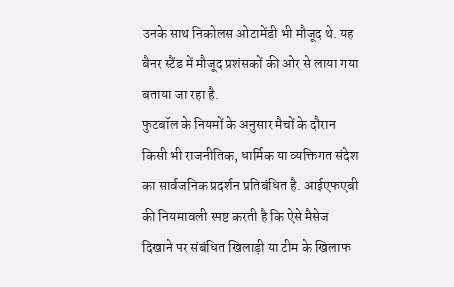उनके साथ निकोलस ओटामेंडी भी मौजूद थे. यह बैनर स्टैंड में मौजूद प्रशंसकों की ओर से लाया गया बताया जा रहा है.
फुटबॉल के नियमों के अनुसार मैचों के दौरान किसी भी राजनीतिक, धार्मिक या व्यक्तिगत संदेश का सार्वजनिक प्रदर्शन प्रतिबंधित है. आईएफएबी की नियमावली स्पष्ट करती है कि ऐसे मैसेज दिखाने पर संबंधित खिलाड़ी या टीम के खिलाफ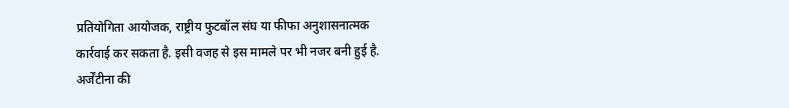प्रतियोगिता आयोजक, राष्ट्रीय फुटबॉल संघ या फीफा अनुशासनात्मक कार्रवाई कर सकता है. इसी वजह से इस मामले पर भी नजर बनी हुई है.
अर्जेंटीना की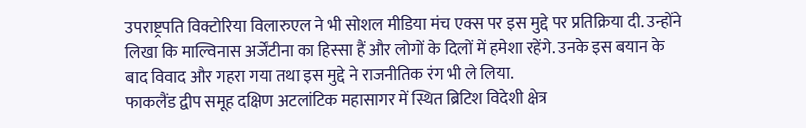उपराष्ट्रपति विक्टोरिया विलारुएल ने भी सोशल मीडिया मंच एक्स पर इस मुद्दे पर प्रतिक्रिया दी. उन्होंने लिखा कि माल्विनास अर्जेंटीना का हिस्सा हैं और लोगों के दिलों में हमेशा रहेंगे. उनके इस बयान के बाद विवाद और गहरा गया तथा इस मुद्दे ने राजनीतिक रंग भी ले लिया.
फाकलैंड द्वीप समूह दक्षिण अटलांटिक महासागर में स्थित ब्रिटिश विदेशी क्षेत्र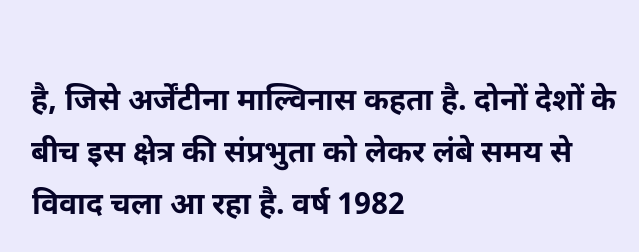है, जिसे अर्जेंटीना माल्विनास कहता है. दोनों देशों के बीच इस क्षेत्र की संप्रभुता को लेकर लंबे समय से विवाद चला आ रहा है. वर्ष 1982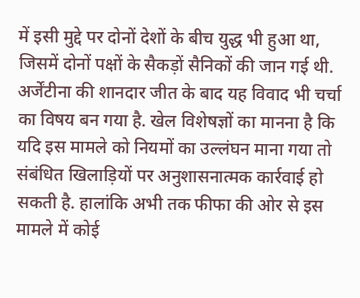में इसी मुद्दे पर दोनों देशों के बीच युद्ध भी हुआ था, जिसमें दोनों पक्षों के सैकड़ों सैनिकों की जान गई थी.
अर्जेंटीना की शानदार जीत के बाद यह विवाद भी चर्चा का विषय बन गया है. खेल विशेषज्ञों का मानना है कि यदि इस मामले को नियमों का उल्लंघन माना गया तो संबंधित खिलाड़ियों पर अनुशासनात्मक कार्रवाई हो सकती है. हालांकि अभी तक फीफा की ओर से इस मामले में कोई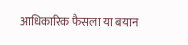आधिकारिक फैसला या बयान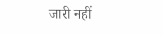जारी नहीं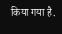किया गया है.